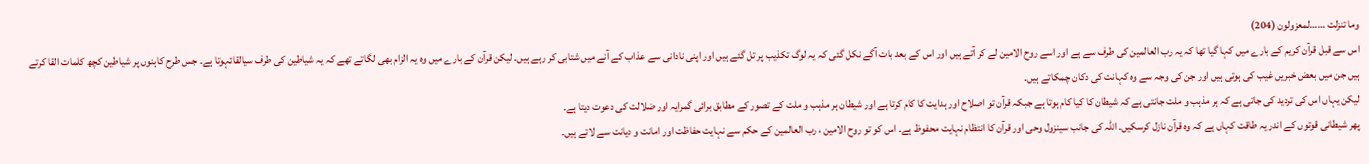وما تنزلت ……لمعزولون (204)
اس سے قبل قرآن کریم کے بارے میں کہا گیا تھا کہ یہ رب العالمین کی طرف سے ہے اور اسے روح الامین لے کر آتے ہیں اور اس کے بعد بات آگے نکل گئی کہ یہ لوگ تکذیب پر تل گئے ہیں اور اپنی نادانی سے عذاب کے آنے میں شتابی کر رہے ہیں۔ لیکن قرآن کے بارے میں وہ یہ الزام بھی لگاتے تھے کہ یہ شیاطین کی طرف سیالقائہوتا ہے۔ جس طرح کاہنوں پر شیاطین کچھ کلمات القا کرتے ہیں جن میں بعض خبریں غیب کی ہوتی ہیں اور جن کی وجہ سے وہ کہانت کی دکان چمکاتے ہیں۔
لیکن یہاں اس کی تردید کی جاتی ہے کہ ہر مذہب و ملت جانتی ہے کہ شیطان کا کیا کام ہوتا ہے جبکہ قرآن تو اصلاح اور ہدایت کا کام کرتا ہے اور شیطان ہر مذہب و ملت کے تصور کے مطابق برائی گمرایہ اور ضلالت کی دعوت دیتا ہے۔
پھر شیطانی قوتوں کے اندر یہ طاقت کہاں ہے کہ وہ قرآن نازل کرسکیں۔ اللہ کی جانب سینزول وحی اور قرآن کا انتظام نہایت محفوظ ہے۔ اس کو تو روح الامین ، رب العالمین کے حکم سے نہایت حفاظت اور امانت و دیانت سے لاتے ہیں۔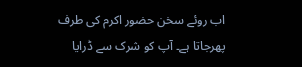اب روئے سخن حضور اکرم کی طرف پھرجاتا ہے۔ آپ کو شرک سے ڈرایا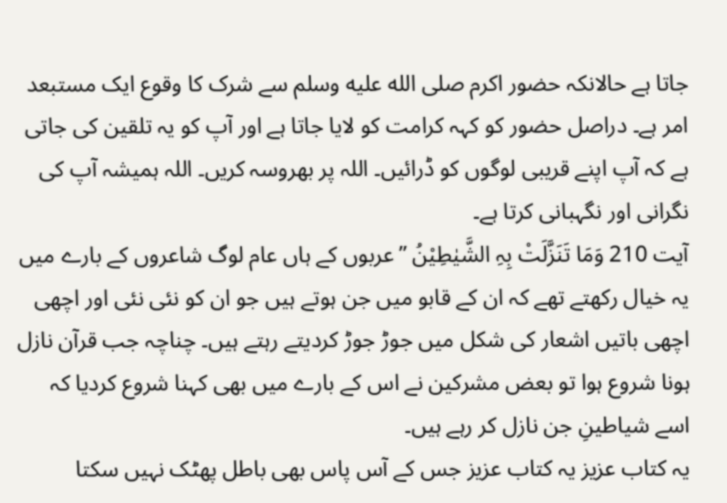جاتا ہے حالانکہ حضور اکرم صلى الله عليه وسلم سے شرک کا وقوع ایک مستبعد امر ہے۔ دراصل حضور کو کہہ کرامت کو لایا جاتا ہے اور آپ کو یہ تلقین کی جاتی ہے کہ آپ اپنے قریبی لوگوں کو ڈرائیں۔ اللہ پر بھروسہ کریں۔ اللہ ہمیشہ آپ کی نگرانی اور نگہبانی کرتا ہے۔
آیت 210 وَمَا تَنَزَّلَتْ بِہِ الشَّیٰطِیْنُ ”عربوں کے ہاں عام لوگ شاعروں کے بارے میں یہ خیال رکھتے تھے کہ ان کے قابو میں جن ہوتے ہیں جو ان کو نئی نئی اور اچھی اچھی باتیں اشعار کی شکل میں جوڑ جوڑ کردیتے رہتے ہیں۔ چناچہ جب قرآن نازل ہونا شروع ہوا تو بعض مشرکین نے اس کے بارے میں بھی کہنا شروع کردیا کہ اسے شیاطینِ جن نازل کر رہے ہیں۔
یہ کتاب عزیز یہ کتاب عزیز جس کے آس پاس بھی باطل پھٹک نہیں سکتا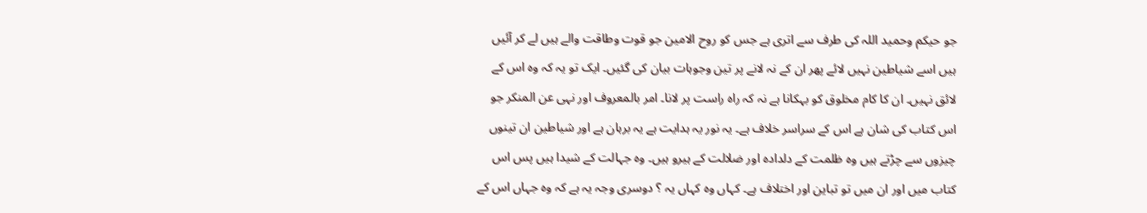جو حیکم وحمید اللہ کی طرف سے اتری ہے جس کو روح الامین جو قوت وطاقت والے ہیں لے کر آئیں ہیں اسے شیاطین نہیں لائے پھر ان کے نہ لانے پر تین وجوہات بیان کی گئیں۔ ایک تو یہ کہ وہ اس کے لائق نہیں۔ ان کا کام مخلوق کو بہکانا ہے نہ کہ راہ راست پر لانا۔ امر بالمعروف اور نہی عن المنکر جو اس کتاب کی شان ہے اس کے سراسر خلاف ہے۔ یہ نور یہ ہدایت ہے یہ برہان ہے اور شیاطین ان تینوں چیزوں سے چڑتے ہیں وہ ظلمت کے دلدادہ اور ضلالت کے ہیرو ہیں۔ وہ جہالت کے شیدا ہیں پس اس کتاب میں اور ان میں تو تباین اور اختلاف ہے۔ کہاں وہ کہاں یہ ؟ دوسری وجہ یہ ہے کہ وہ جہاں اس کے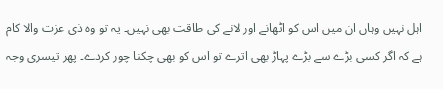اہل نہیں وہاں ان میں اس کو اٹھانے اور لانے کی طاقت بھی نہیں۔ یہ تو وہ ذی عزت والا کام ہے کہ اگر کسی بڑے سے بڑے پہاڑ بھی اترے تو اس کو بھی چکنا چور کردے۔ پھر تیسری وجہ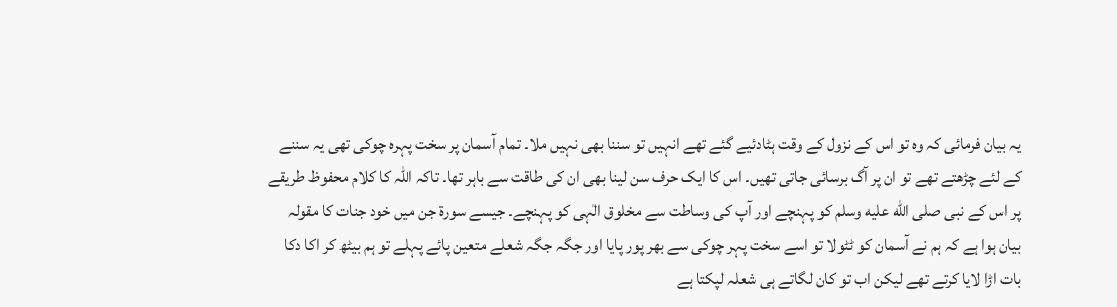یہ بیان فرمائی کہ وہ تو اس کے نزول کے وقت ہٹادئیے گئے تھے انہیں تو سننا بھی نہیں ملا۔ تمام آسمان پر سخت پہرہ چوکی تھی یہ سننے کے لئے چڑھتے تھے تو ان پر آگ برسائی جاتی تھیں۔ اس کا ایک حرف سن لینا بھی ان کی طاقت سے باہر تھا۔ تاکہ اللہ کا کلام محفوظ طریقے پر اس کے نبی صلى الله عليه وسلم کو پہنچے اور آپ کی وساطت سے مخلوق الٰہی کو پہنچے۔ جیسے سورة جن میں خود جنات کا مقولہ بیان ہوا ہے کہ ہم نے آسمان کو ٹٹولا تو اسے سخت پہر چوکی سے بھر پور پایا اور جگہ جگہ شعلے متعین پائے پہلے تو ہم بیٹھ کر اکا دکا بات اڑا لایا کرتے تھے لیکن اب تو کان لگاتے ہی شعلہ لپکتا ہے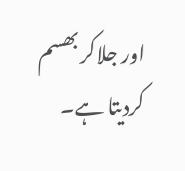اور جلاکر بھسم کردیتا ہے۔